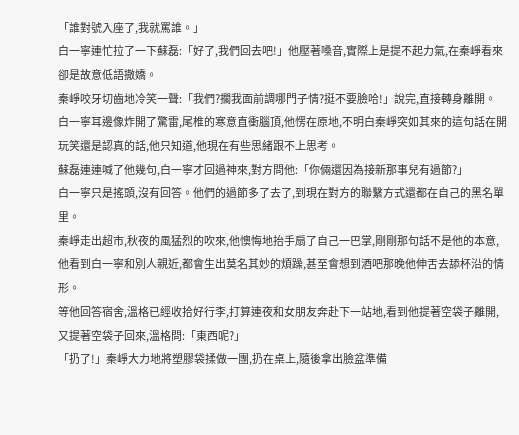「誰對號入座了,我就罵誰。」
白一寧連忙拉了一下蘇磊:「好了,我們回去吧!」他壓著嗓音,實際上是提不起力氣,在秦崢看來卻是故意低語撒嬌。
秦崢咬牙切齒地冷笑一聲:「我們?擱我面前調哪門子情?挺不要臉哈!」說完,直接轉身離開。
白一寧耳邊像炸開了驚雷,尾椎的寒意直衝腦頂,他愣在原地,不明白秦崢突如其來的這句話在開玩笑還是認真的話,他只知道,他現在有些思緒跟不上思考。
蘇磊連連喊了他幾句,白一寧才回過神來,對方問他:「你倆還因為接新那事兒有過節?」
白一寧只是搖頭,沒有回答。他們的過節多了去了,到現在對方的聯繫方式還都在自己的黑名單里。
秦崢走出超市,秋夜的風猛烈的吹來,他懊悔地抬手扇了自己一巴掌,剛剛那句話不是他的本意,他看到白一寧和別人親近,都會生出莫名其妙的煩躁,甚至會想到酒吧那晚他伸舌去舔杯沿的情形。
等他回答宿舍,溫格已經收拾好行李,打算連夜和女朋友奔赴下一站地,看到他提著空袋子離開,又提著空袋子回來,溫格問:「東西呢?」
「扔了!」秦崢大力地將塑膠袋揉做一團,扔在桌上,隨後拿出臉盆準備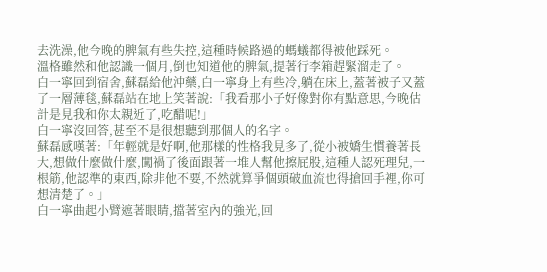去洗澡,他今晚的脾氣有些失控,這種時候路過的螞蟻都得被他踩死。
溫格雖然和他認識一個月,倒也知道他的脾氣,提著行李箱趕緊溜走了。
白一寧回到宿舍,蘇磊給他沖藥,白一寧身上有些冷,躺在床上,蓋著被子又蓋了一層薄毯,蘇磊站在地上笑著說:「我看那小子好像對你有點意思,今晚估計是見我和你太親近了,吃醋呢!」
白一寧沒回答,甚至不是很想聽到那個人的名字。
蘇磊感嘆著:「年輕就是好啊,他那樣的性格我見多了,從小被嬌生慣養著長大,想做什麼做什麼,闖禍了後面跟著一堆人幫他擦屁股,這種人認死理兒,一根筋,他認準的東西,除非他不要,不然就算爭個頭破血流也得搶回手裡,你可想清楚了。」
白一寧曲起小臂遮著眼睛,擋著室內的強光,回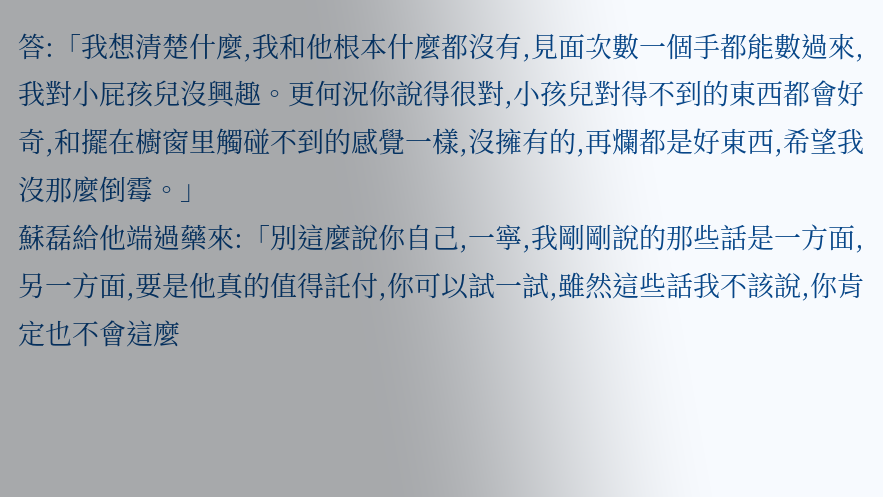答:「我想清楚什麼,我和他根本什麼都沒有,見面次數一個手都能數過來,我對小屁孩兒沒興趣。更何況你說得很對,小孩兒對得不到的東西都會好奇,和擺在櫥窗里觸碰不到的感覺一樣,沒擁有的,再爛都是好東西,希望我沒那麼倒霉。」
蘇磊給他端過藥來:「別這麼說你自己,一寧,我剛剛說的那些話是一方面,另一方面,要是他真的值得託付,你可以試一試,雖然這些話我不該說,你肯定也不會這麼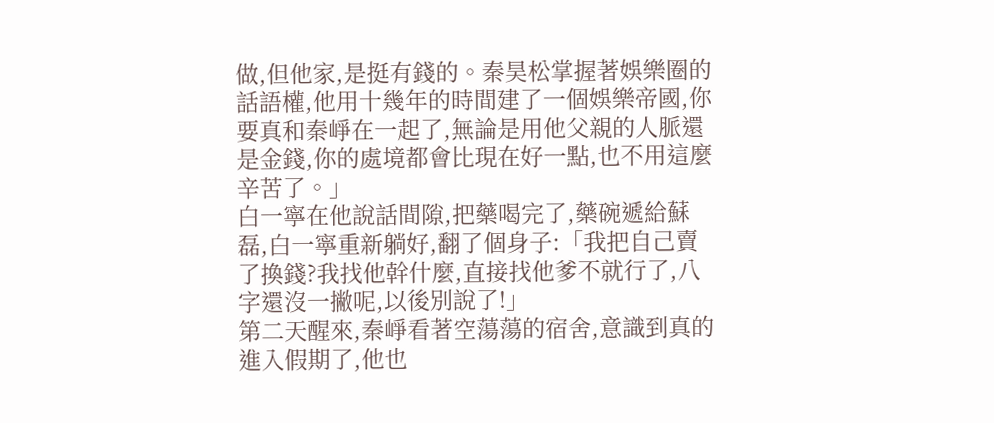做,但他家,是挺有錢的。秦昊松掌握著娛樂圈的話語權,他用十幾年的時間建了一個娛樂帝國,你要真和秦崢在一起了,無論是用他父親的人脈還是金錢,你的處境都會比現在好一點,也不用這麼辛苦了。」
白一寧在他說話間隙,把藥喝完了,藥碗遞給蘇磊,白一寧重新躺好,翻了個身子:「我把自己賣了換錢?我找他幹什麼,直接找他爹不就行了,八字還沒一撇呢,以後別說了!」
第二天醒來,秦崢看著空蕩蕩的宿舍,意識到真的進入假期了,他也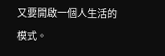又要開啟一個人生活的模式。